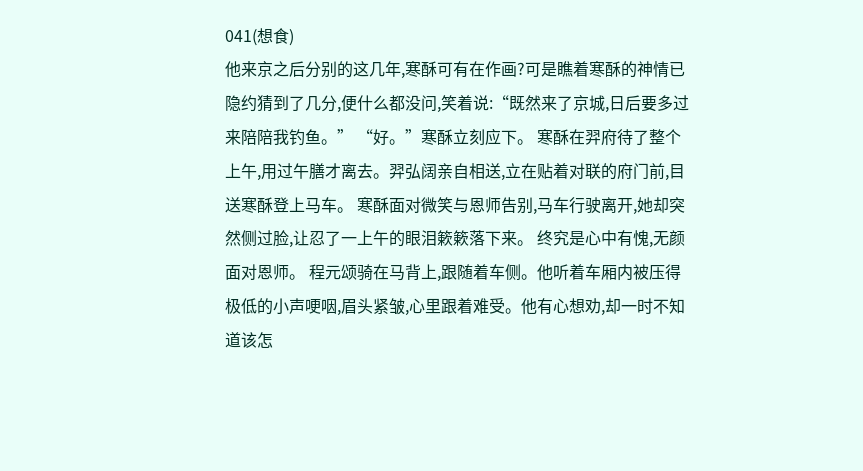041(想食)
他来京之后分别的这几年,寒酥可有在作画?可是瞧着寒酥的神情已隐约猜到了几分,便什么都没问,笑着说:“既然来了京城,日后要多过来陪陪我钓鱼。” “好。”寒酥立刻应下。 寒酥在羿府待了整个上午,用过午膳才离去。羿弘阔亲自相送,立在贴着对联的府门前,目送寒酥登上马车。 寒酥面对微笑与恩师告别,马车行驶离开,她却突然侧过脸,让忍了一上午的眼泪簌簌落下来。 终究是心中有愧,无颜面对恩师。 程元颂骑在马背上,跟随着车侧。他听着车厢内被压得极低的小声哽咽,眉头紧皱,心里跟着难受。他有心想劝,却一时不知道该怎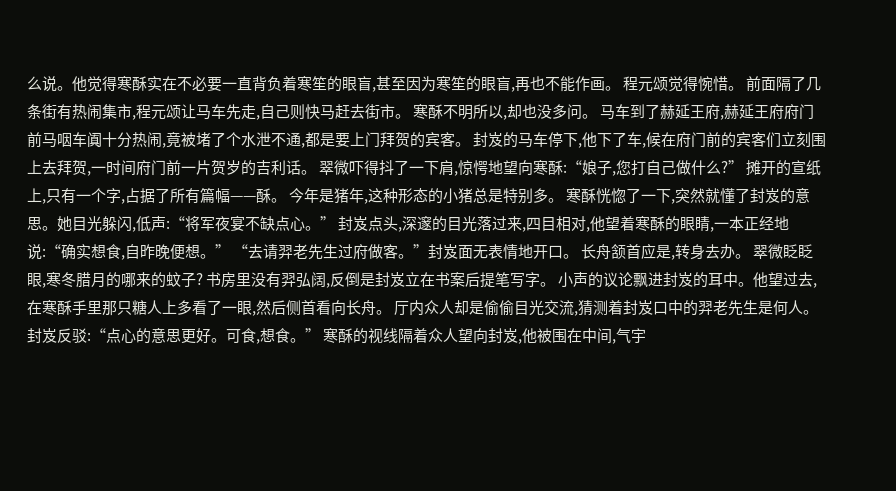么说。他觉得寒酥实在不必要一直背负着寒笙的眼盲,甚至因为寒笙的眼盲,再也不能作画。 程元颂觉得惋惜。 前面隔了几条街有热闹集市,程元颂让马车先走,自己则快马赶去街市。 寒酥不明所以,却也没多问。 马车到了赫延王府,赫延王府府门前马咽车阗十分热闹,竟被堵了个水泄不通,都是要上门拜贺的宾客。 封岌的马车停下,他下了车,候在府门前的宾客们立刻围上去拜贺,一时间府门前一片贺岁的吉利话。 翠微吓得抖了一下肩,惊愕地望向寒酥:“娘子,您打自己做什么?” 摊开的宣纸上,只有一个字,占据了所有篇幅——酥。 今年是猪年,这种形态的小猪总是特别多。 寒酥恍惚了一下,突然就懂了封岌的意思。她目光躲闪,低声:“将军夜宴不缺点心。” 封岌点头,深邃的目光落过来,四目相对,他望着寒酥的眼睛,一本正经地说:“确实想食,自昨晚便想。” “去请羿老先生过府做客。”封岌面无表情地开口。 长舟颔首应是,转身去办。 翠微眨眨眼,寒冬腊月的哪来的蚊子? 书房里没有羿弘阔,反倒是封岌立在书案后提笔写字。 小声的议论飘进封岌的耳中。他望过去,在寒酥手里那只糖人上多看了一眼,然后侧首看向长舟。 厅内众人却是偷偷目光交流,猜测着封岌口中的羿老先生是何人。 封岌反驳:“点心的意思更好。可食,想食。” 寒酥的视线隔着众人望向封岌,他被围在中间,气宇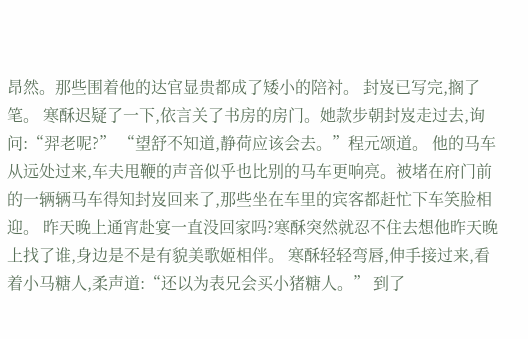昂然。那些围着他的达官显贵都成了矮小的陪衬。 封岌已写完,搁了笔。 寒酥迟疑了一下,依言关了书房的房门。她款步朝封岌走过去,询问:“羿老呢?” “望舒不知道,静荷应该会去。”程元颂道。 他的马车从远处过来,车夫甩鞭的声音似乎也比别的马车更响亮。被堵在府门前的一辆辆马车得知封岌回来了,那些坐在车里的宾客都赶忙下车笑脸相迎。 昨天晚上通宵赴宴一直没回家吗?寒酥突然就忍不住去想他昨天晚上找了谁,身边是不是有貌美歌姬相伴。 寒酥轻轻弯唇,伸手接过来,看着小马糖人,柔声道:“还以为表兄会买小猪糖人。” 到了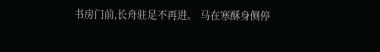书房门前,长舟驻足不再进。 马在寒酥身侧停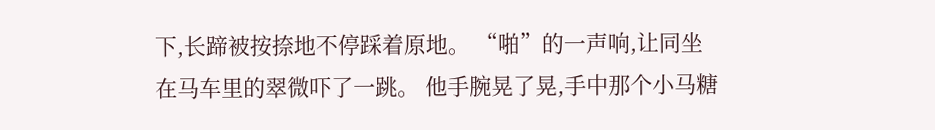下,长蹄被按捺地不停踩着原地。 “啪”的一声响,让同坐在马车里的翠微吓了一跳。 他手腕晃了晃,手中那个小马糖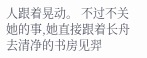人跟着晃动。 不过不关她的事,她直接跟着长舟去清净的书房见羿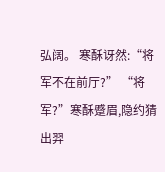弘阔。 寒酥讶然:“将军不在前厅?” “将军?”寒酥蹙眉,隐约猜出羿